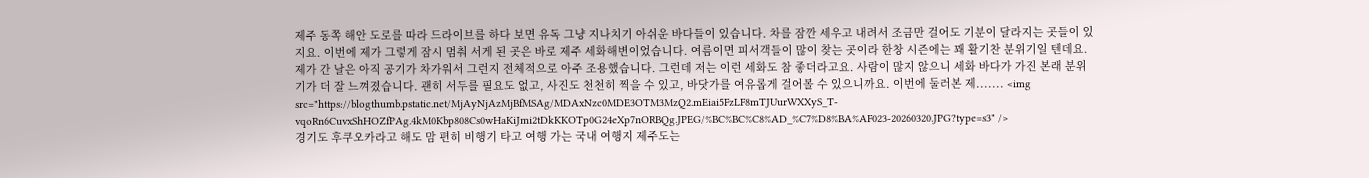제주 동쪽 해안 도로를 따라 드라이브를 하다 보면 유독 그냥 지나치기 아쉬운 바다들이 있습니다. 차를 잠깐 세우고 내려서 조금만 걸어도 기분이 달라지는 곳들이 있지요. 이번에 제가 그렇게 잠시 멈춰 서게 된 곳은 바로 제주 세화해변이었습니다. 여름이면 피서객들이 많이 찾는 곳이라 한창 시즌에는 꽤 활기찬 분위기일 텐데요. 제가 간 날은 아직 공기가 차가워서 그런지 전체적으로 아주 조용했습니다. 그런데 저는 이런 세화도 참 좋더라고요. 사람이 많지 않으니 세화 바다가 가진 본래 분위기가 더 잘 느껴졌습니다. 괜히 서두를 필요도 없고, 사진도 천천히 찍을 수 있고, 바닷가를 여유롭게 걸어볼 수 있으니까요. 이번에 둘러본 제....... <img src="https://blogthumb.pstatic.net/MjAyNjAzMjBfMSAg/MDAxNzc0MDE3OTM3MzQ2.mEiai5FzLF8mTJUurWXXyS_T-vqoRn6CuvxShHOZfPAg.4kM0Kbp808Cs0wHaKiJmi2tDkKKOTp0G24eXp7nORBQg.JPEG/%BC%BC%C8%AD_%C7%D8%BA%AF023-20260320.JPG?type=s3" />
경기도 후쿠오카라고 해도 맘 편히 비행기 타고 여행 가는 국내 여행지 제주도는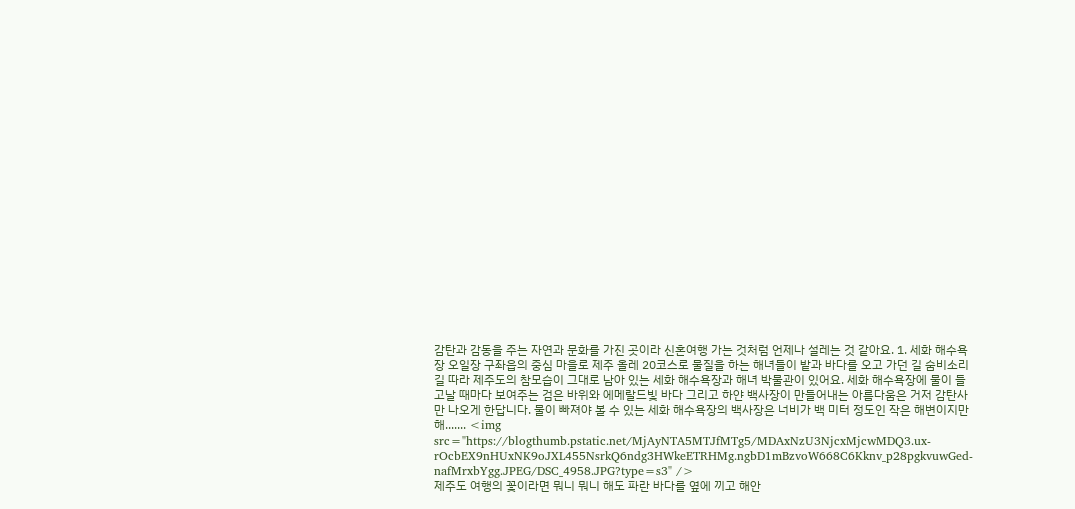감탄과 감동을 주는 자연과 문화를 가진 곳이라 신혼여행 가는 것처럼 언제나 설레는 것 같아요. 1. 세화 해수욕장 오일장 구좌읍의 중심 마을로 제주 올레 20코스로 물질을 하는 해녀들이 밭과 바다를 오고 가던 길 숨비소리길 따라 제주도의 참모습이 그대로 남아 있는 세화 해수욕장과 해녀 박물관이 있어요. 세화 해수욕장에 물이 들고날 때마다 보여주는 검은 바위와 에메랄드빛 바다 그리고 하얀 백사장이 만들어내는 아름다움은 거저 감탄사만 나오게 한답니다. 물이 빠져야 볼 수 있는 세화 해수욕장의 백사장은 너비가 백 미터 정도인 작은 해변이지만 해....... <img src="https://blogthumb.pstatic.net/MjAyNTA5MTJfMTg5/MDAxNzU3NjcxMjcwMDQ3.ux-rOcbEX9nHUxNK9oJXL455NsrkQ6ndg3HWkeETRHMg.ngbD1mBzvoW668C6Kknv_p28pgkvuwGed-nafMrxbYgg.JPEG/DSC_4958.JPG?type=s3" />
제주도 여행의 꽃이라면 뭐니 뭐니 해도 파란 바다를 옆에 끼고 해안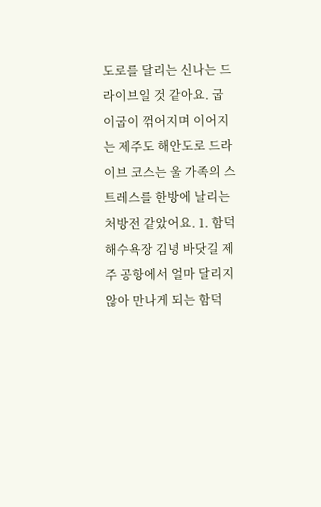도로를 달리는 신나는 드라이브일 것 같아요. 굽이굽이 꺾어지며 이어지는 제주도 해안도로 드라이브 코스는 울 가족의 스트레스를 한방에 날리는 처방전 같았어요. 1. 함덕 해수욕장 김녕 바닷길 제주 공항에서 얼마 달리지 않아 만나게 되는 함덕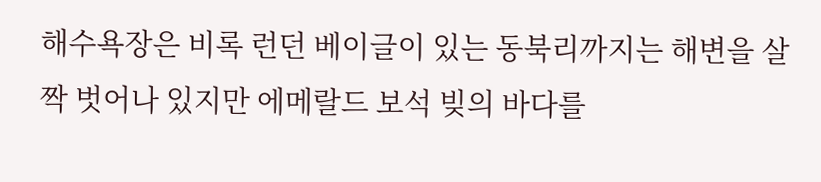해수욕장은 비록 런던 베이글이 있는 동북리까지는 해변을 살짝 벗어나 있지만 에메랄드 보석 빚의 바다를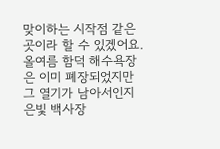맞이하는 시작점 같은 곳이라 할 수 있겠어요. 올여름 함덕 해수욕장은 이미 폐장되었지만 그 열기가 남아서인지 은빛 백사장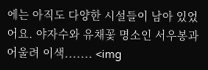에는 아직도 다양한 시설들이 남아 있었어요. 야자수와 유채꽃 명소인 서우봉과 어울려 이색....... <img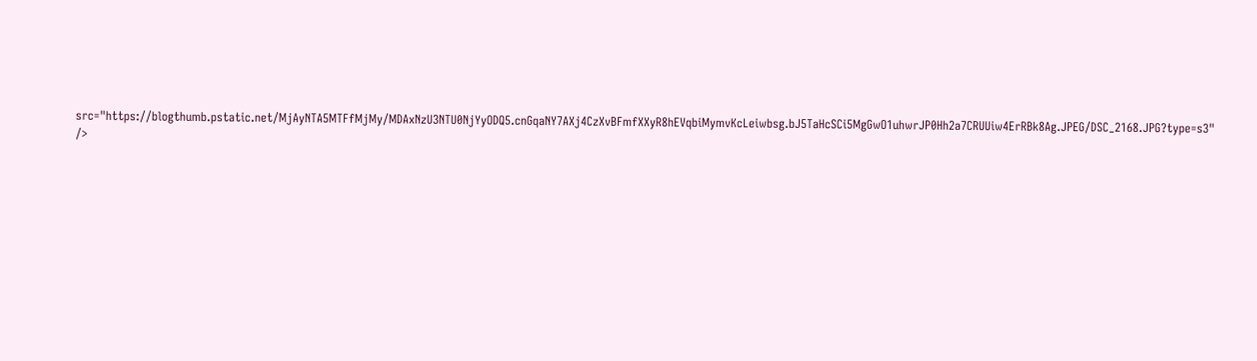src="https://blogthumb.pstatic.net/MjAyNTA5MTFfMjMy/MDAxNzU3NTU0NjYyODQ5.cnGqaNY7AXj4CzXvBFmfXXyR8hEVqbiMymvKcLeiwbsg.bJ5TaHcSCi5MgGwO1uhwrJP0Hh2a7CRUUiw4ErRBk8Ag.JPEG/DSC_2168.JPG?type=s3" />